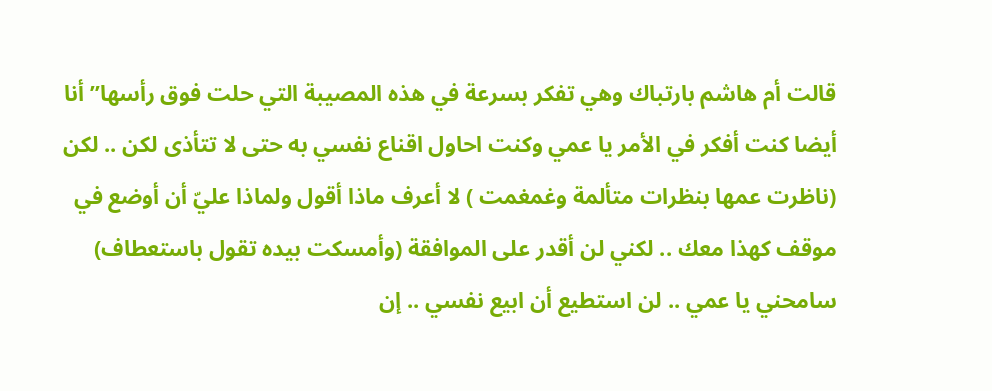قالت أم هاشم بارتباك وهي تفكر بسرعة في هذه المصيبة التي حلت فوق رأسها” أنا أيضا كنت أفكر في الأمر يا عمي وكنت احاول اقناع نفسي به حتى لا تتأذى لكن .. لكن (ناظرت عمها بنظرات متألمة وغمغمت ) لا أعرف ماذا أقول ولماذا عليّ أن أوضع في موقف كهذا معك .. لكني لن أقدر على الموافقة (وأمسكت بيده تقول باستعطاف) سامحني يا عمي .. لن استطيع أن ابيع نفسي .. إن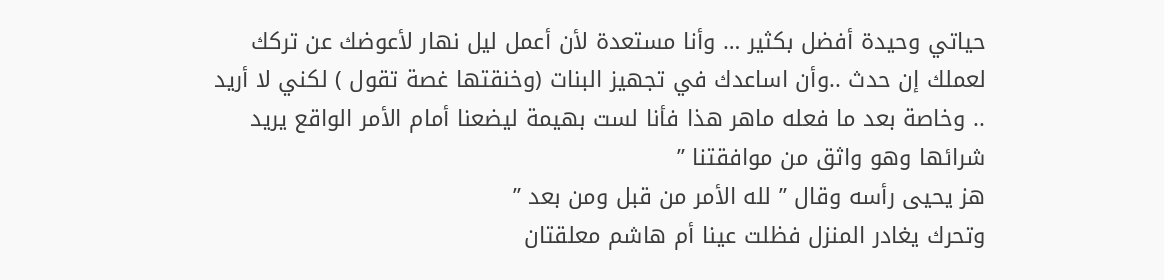حياتي وحيدة أفضل بكثير … وأنا مستعدة لأن أعمل ليل نهار لأعوضك عن تركك لعملك إن حدث ..وأن اساعدك في تجهيز البنات (وخنقتها غصة تقول ) لكني لا أريد .. وخاصة بعد ما فعله ماهر هذا فأنا لست بهيمة ليضعنا أمام الأمر الواقع يريد شرائها وهو واثق من موافقتنا ”
هز يحيى رأسه وقال ” لله الأمر من قبل ومن بعد ”
وتحرك يغادر المنزل فظلت عينا أم هاشم معلقتان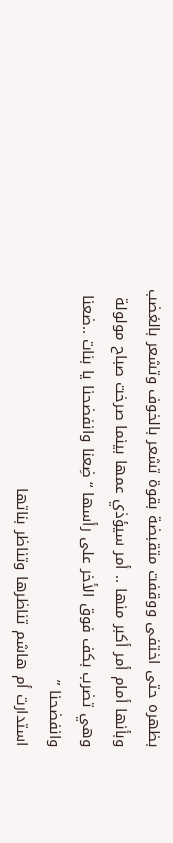بظهره حتى اختفى ووقفت متقبضة بقوة تشعر بالخوف وتشعر بالغضب وبأنها أمام أمر أكبر منها .. أمر سيؤذي عمها بينما صرخت صباح مولولة وهي تضرب بكف فوق الأخر على رأسها “ضِعنا وانفضحنا يا بنات ..ضعنا وانفضحنا ”
استدارت أم هاشم تناظرها وتناظر بناتها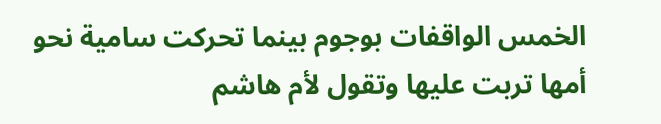الخمس الواقفات بوجوم بينما تحركت سامية نحو أمها تربت عليها وتقول لأم هاشم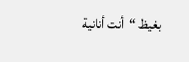بغيظ “أنت أنانية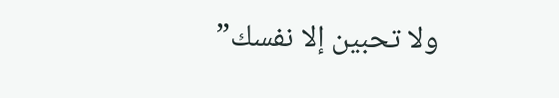ولا تحبين إلا نفسك”